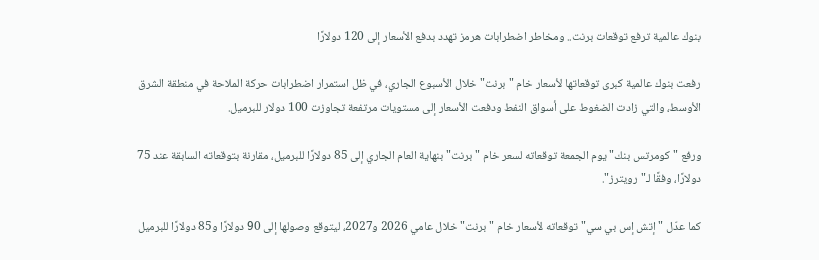بنوك عالمية ترفع توقعات برنت.. ومخاطر اضطرابات هرمز تهدد بدفع الأسعار إلى 120 دولارًا

رفعت بنوك عالمية كبرى توقعاتها لأسعار خام "برنت" خلال الأسبوع الجاري، في ظل استمرار اضطرابات حركة الملاحة في منطقة الشرق الأوسط، والتي زادت الضغوط على أسواق النفط ودفعت الأسعار إلى مستويات مرتفعة تجاوزت 100 دولار للبرميل.

ورفع "كومرتس بنك" يوم الجمعة توقعاته لسعر خام "برنت" بنهاية العام الجاري إلى 85 دولارًا للبرميل، مقارنة بتوقعاته السابقة عند 75 دولارًا، وفقًا لـ"رويترز".

كما عدّل "إتش إس بي سي" توقعاته لأسعار خام "برنت" خلال عامي 2026 و2027، ليتوقع وصولها إلى 90 دولارًا و85 دولارًا للبرميل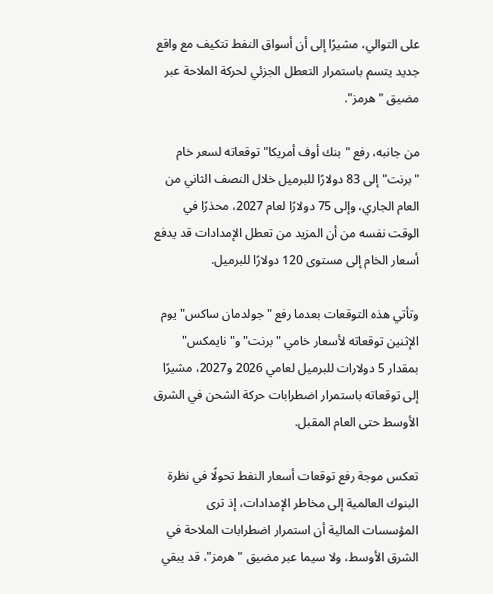على التوالي، مشيرًا إلى أن أسواق النفط تتكيف مع واقع جديد يتسم باستمرار التعطل الجزئي لحركة الملاحة عبر مضيق "هرمز".

من جانبه، رفع "بنك أوف أمريكا" توقعاته لسعر خام "برنت" إلى 83 دولارًا للبرميل خلال النصف الثاني من العام الجاري، وإلى 75 دولارًا لعام 2027، محذرًا في الوقت نفسه من أن المزيد من تعطل الإمدادات قد يدفع أسعار الخام إلى مستوى 120 دولارًا للبرميل.

وتأتي هذه التوقعات بعدما رفع "جولدمان ساكس" يوم الإثنين توقعاته لأسعار خامي "برنت" و"نايمكس" بمقدار 5 دولارات للبرميل لعامي 2026 و2027، مشيرًا إلى توقعاته باستمرار اضطرابات حركة الشحن في الشرق الأوسط حتى العام المقبل.

تعكس موجة رفع توقعات أسعار النفط تحولًا في نظرة البنوك العالمية إلى مخاطر الإمدادات، إذ ترى المؤسسات المالية أن استمرار اضطرابات الملاحة في الشرق الأوسط، ولا سيما عبر مضيق "هرمز"، قد يبقي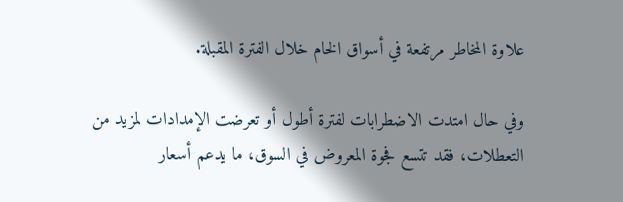علاوة المخاطر مرتفعة في أسواق الخام خلال الفترة المقبلة.

وفي حال امتدت الاضطرابات لفترة أطول أو تعرضت الإمدادات لمزيد من التعطلات، فقد تتسع فجوة المعروض في السوق، ما يدعم أسعار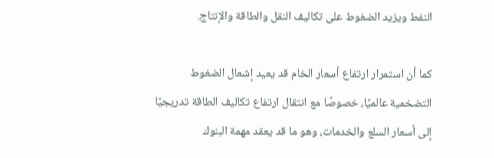النفط ويزيد الضغوط على تكاليف النقل والطاقة والإنتاج.

كما أن استمرار ارتفاع أسعار الخام قد يعيد إشعال الضغوط التضخمية عالميًا، خصوصًا مع انتقال ارتفاع تكاليف الطاقة تدريجيًا إلى أسعار السلع والخدمات، وهو ما قد يعقد مهمة البنوك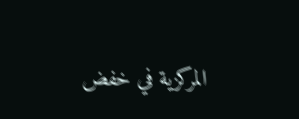المركزية في خفض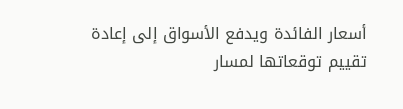أسعار الفائدة ويدفع الأسواق إلى إعادة تقييم توقعاتها لمسار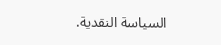السياسة النقدية.